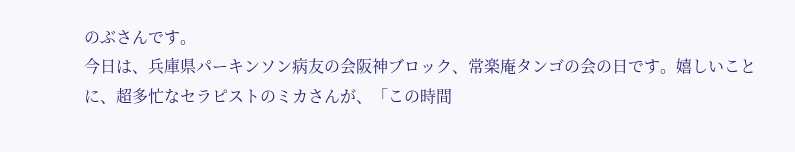のぶさんです。
今日は、兵庫県パーキンソン病友の会阪神ブロック、常楽庵タンゴの会の日です。嬉しいことに、超多忙なセラピストのミカさんが、「この時間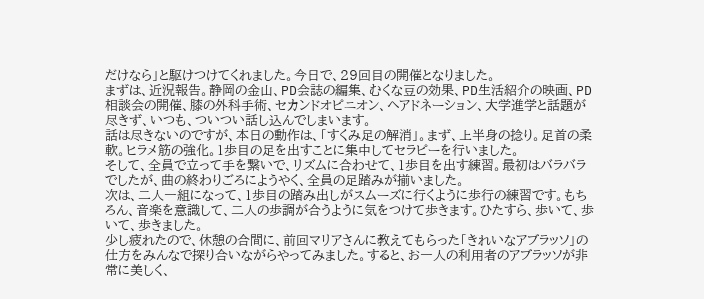だけなら」と駆けつけてくれました。今日で、29回目の開催となりました。
まずは、近況報告。静岡の金山、PD会誌の編集、むくな豆の効果、PD生活紹介の映画、PD相談会の開催、膝の外科手術、セカンドオピニオン、ヘアドネーション、大学進学と話題が尽きず、いつも、ついつい話し込んでしまいます。
話は尽きないのですが、本日の動作は、「すくみ足の解消」。まず、上半身の捻り。足首の柔軟。ヒラメ筋の強化。1歩目の足を出すことに集中してセラピーを行いました。
そして、全員で立って手を繋いで、リズムに合わせて、1歩目を出す練習。最初はバラバラでしたが、曲の終わりごろにようやく、全員の足踏みが揃いました。
次は、二人一組になって、1歩目の踏み出しがスムーズに行くように歩行の練習です。もちろん、音楽を意識して、二人の歩調が合うように気をつけて歩きます。ひたすら、歩いて、歩いて、歩きました。
少し疲れたので、休憩の合間に、前回マリアさんに教えてもらった「きれいなアブラッソ」の仕方をみんなで探り合いながらやってみました。すると、お一人の利用者のアブラッソが非常に美しく、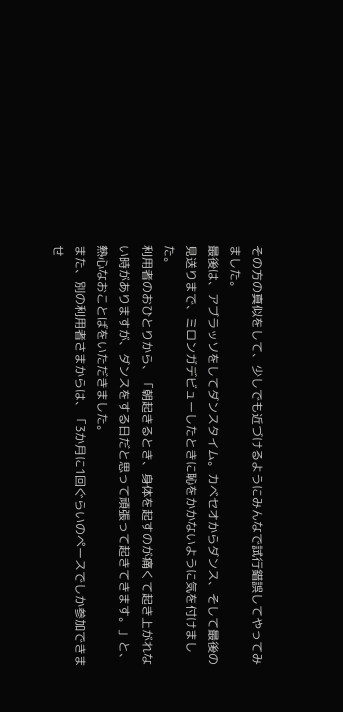その方の真似をして、少しでも近づけるようにみんなで試行錯誤してやってみました。
最後は、アブラッソをしてダンスタイム。カベセオからダンス、そして最後の見送りまで、ミロンガデビューしたときに恥をかかないように気を付けました。
利用者のおひとりから、「朝起きるとき、身体を起すのが痛くて起き上がれない時がありますが、ダンスをする日だと思って頑張って起きてきます。」と、熱心なおことばをいただきました。
また、別の利用者さまからは、「3か月に1回ぐらいのペースでしか参加できませ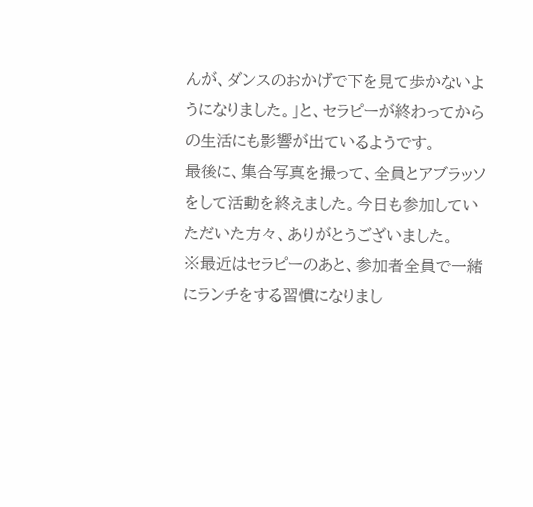んが、ダンスのおかげで下を見て歩かないようになりました。」と、セラピーが終わってからの生活にも影響が出ているようです。
最後に、集合写真を撮って、全員とアブラッソをして活動を終えました。今日も参加していただいた方々、ありがとうございました。
※最近はセラピーのあと、参加者全員で一緒にランチをする習慣になりまし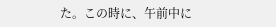た。この時に、午前中に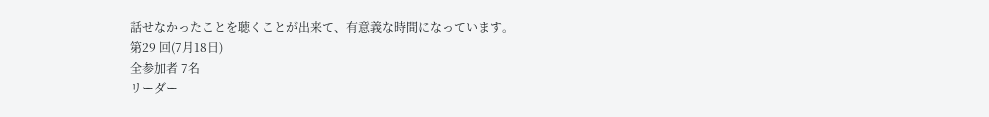話せなかったことを聴くことが出来て、有意義な時間になっています。
第29 回(7月18日)
全参加者 7名
リーダー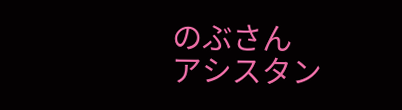のぶさん
アシスタン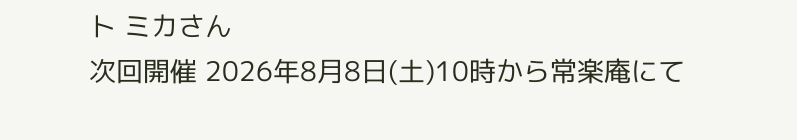ト ミカさん
次回開催 2026年8月8日(土)10時から常楽庵にて